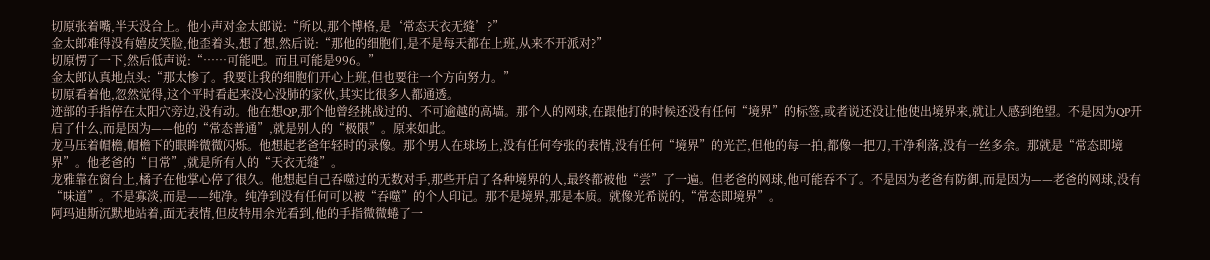切原张着嘴,半天没合上。他小声对金太郎说:“所以,那个博格,是‘常态天衣无缝’?”
金太郎难得没有嬉皮笑脸,他歪着头,想了想,然后说:“那他的细胞们,是不是每天都在上班,从来不开派对?”
切原愣了一下,然后低声说:“……可能吧。而且可能是996。”
金太郎认真地点头:“那太惨了。我要让我的细胞们开心上班,但也要往一个方向努力。”
切原看着他,忽然觉得,这个平时看起来没心没肺的家伙,其实比很多人都通透。
迹部的手指停在太阳穴旁边,没有动。他在想QP,那个他曾经挑战过的、不可逾越的高墙。那个人的网球,在跟他打的时候还没有任何“境界”的标签,或者说还没让他使出境界来,就让人感到绝望。不是因为QP开启了什么,而是因为——他的“常态普通”,就是别人的“极限”。原来如此。
龙马压着帽檐,帽檐下的眼眸微微闪烁。他想起老爸年轻时的录像。那个男人在球场上,没有任何夸张的表情,没有任何“境界”的光芒,但他的每一拍,都像一把刀,干净利落,没有一丝多余。那就是“常态即境界”。他老爸的“日常”,就是所有人的“天衣无缝”。
龙雅靠在窗台上,橘子在他掌心停了很久。他想起自己吞噬过的无数对手,那些开启了各种境界的人,最终都被他“尝”了一遍。但老爸的网球,他可能吞不了。不是因为老爸有防御,而是因为——老爸的网球,没有“味道”。不是寡淡,而是——纯净。纯净到没有任何可以被“吞噬”的个人印记。那不是境界,那是本质。就像光希说的,“常态即境界”。
阿玛迪斯沉默地站着,面无表情,但皮特用余光看到,他的手指微微蜷了一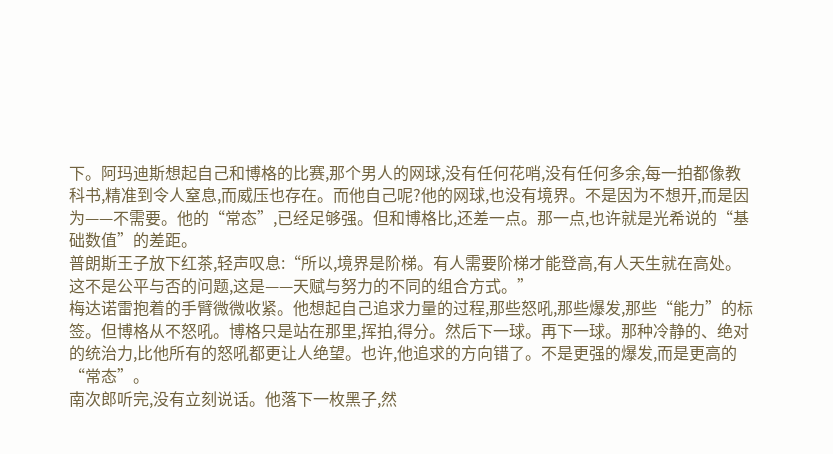下。阿玛迪斯想起自己和博格的比赛,那个男人的网球,没有任何花哨,没有任何多余,每一拍都像教科书,精准到令人窒息,而威压也存在。而他自己呢?他的网球,也没有境界。不是因为不想开,而是因为——不需要。他的“常态”,已经足够强。但和博格比,还差一点。那一点,也许就是光希说的“基础数值”的差距。
普朗斯王子放下红茶,轻声叹息:“所以,境界是阶梯。有人需要阶梯才能登高,有人天生就在高处。这不是公平与否的问题,这是——天赋与努力的不同的组合方式。”
梅达诺雷抱着的手臂微微收紧。他想起自己追求力量的过程,那些怒吼,那些爆发,那些“能力”的标签。但博格从不怒吼。博格只是站在那里,挥拍,得分。然后下一球。再下一球。那种冷静的、绝对的统治力,比他所有的怒吼都更让人绝望。也许,他追求的方向错了。不是更强的爆发,而是更高的“常态”。
南次郎听完,没有立刻说话。他落下一枚黑子,然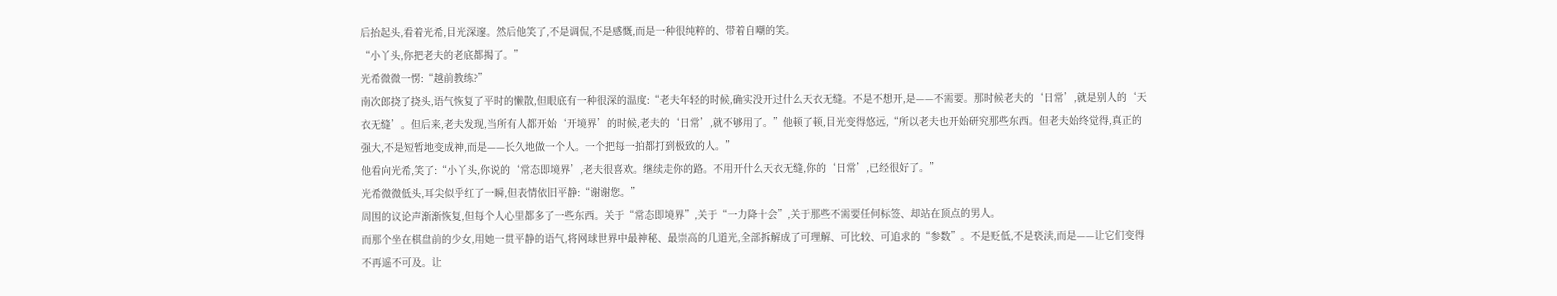后抬起头,看着光希,目光深邃。然后他笑了,不是调侃,不是感慨,而是一种很纯粹的、带着自嘲的笑。
“小丫头,你把老夫的老底都揭了。”
光希微微一愣:“越前教练?”
南次郎挠了挠头,语气恢复了平时的懒散,但眼底有一种很深的温度:“老夫年轻的时候,确实没开过什么天衣无缝。不是不想开,是——不需要。那时候老夫的‘日常’,就是别人的‘天衣无缝’。但后来,老夫发现,当所有人都开始‘开境界’的时候,老夫的‘日常’,就不够用了。”他顿了顿,目光变得悠远,“所以老夫也开始研究那些东西。但老夫始终觉得,真正的强大,不是短暂地变成神,而是——长久地做一个人。一个把每一拍都打到极致的人。”
他看向光希,笑了:“小丫头,你说的‘常态即境界’,老夫很喜欢。继续走你的路。不用开什么天衣无缝,你的‘日常’,已经很好了。”
光希微微低头,耳尖似乎红了一瞬,但表情依旧平静:“谢谢您。”
周围的议论声渐渐恢复,但每个人心里都多了一些东西。关于“常态即境界”,关于“一力降十会”,关于那些不需要任何标签、却站在顶点的男人。
而那个坐在棋盘前的少女,用她一贯平静的语气,将网球世界中最神秘、最崇高的几道光,全部拆解成了可理解、可比较、可追求的“参数”。不是贬低,不是亵渎,而是——让它们变得不再遥不可及。让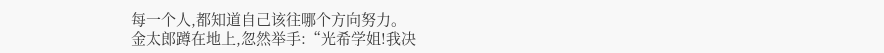每一个人,都知道自己该往哪个方向努力。
金太郎蹲在地上,忽然举手:“光希学姐!我决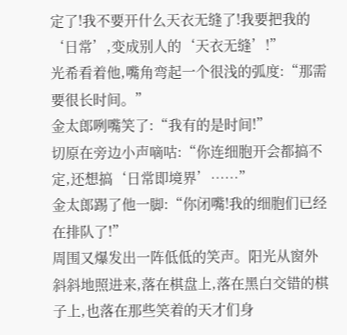定了!我不要开什么天衣无缝了!我要把我的‘日常’,变成别人的‘天衣无缝’!”
光希看着他,嘴角弯起一个很浅的弧度:“那需要很长时间。”
金太郎咧嘴笑了:“我有的是时间!”
切原在旁边小声嘀咕:“你连细胞开会都搞不定,还想搞‘日常即境界’……”
金太郎踢了他一脚:“你闭嘴!我的细胞们已经在排队了!”
周围又爆发出一阵低低的笑声。阳光从窗外斜斜地照进来,落在棋盘上,落在黑白交错的棋子上,也落在那些笑着的天才们身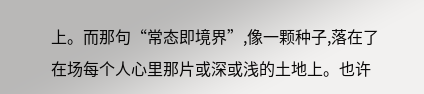上。而那句“常态即境界”,像一颗种子,落在了在场每个人心里那片或深或浅的土地上。也许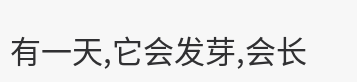有一天,它会发芽,会长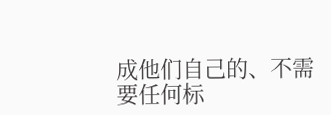成他们自己的、不需要任何标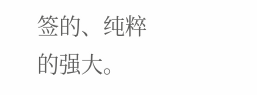签的、纯粹的强大。